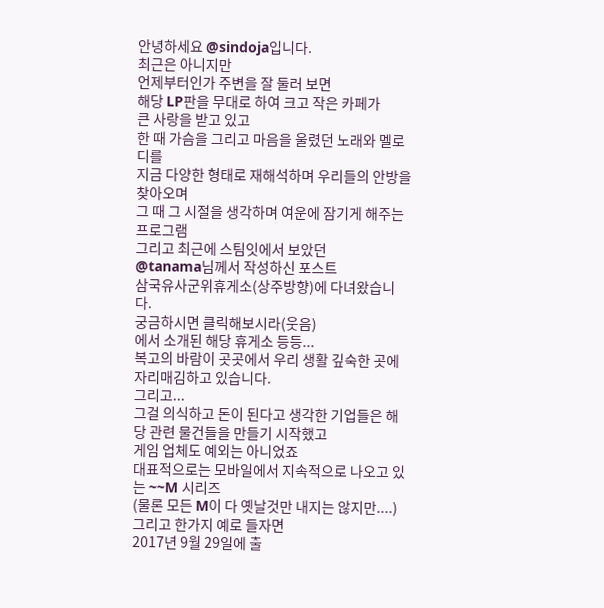안녕하세요 @sindoja입니다.
최근은 아니지만
언제부터인가 주변을 잘 둘러 보면
해당 LP판을 무대로 하여 크고 작은 카페가
큰 사랑을 받고 있고
한 때 가슴을 그리고 마음을 울렸던 노래와 멜로디를
지금 다양한 형태로 재해석하며 우리들의 안방을 찾아오며
그 때 그 시절을 생각하며 여운에 잠기게 해주는 프로그램
그리고 최근에 스팀잇에서 보았던
@tanama님께서 작성하신 포스트
삼국유사군위휴게소(상주방향)에 다녀왔습니다.
궁금하시면 클릭해보시라(웃음)
에서 소개된 해당 휴게소 등등...
복고의 바람이 곳곳에서 우리 생활 깊숙한 곳에 자리매김하고 있습니다.
그리고...
그걸 의식하고 돈이 된다고 생각한 기업들은 해당 관련 물건들을 만들기 시작했고
게임 업체도 예외는 아니었죠
대표적으로는 모바일에서 지속적으로 나오고 있는 ~~M 시리즈
(물론 모든 M이 다 옛날것만 내지는 않지만....)
그리고 한가지 예로 들자면
2017년 9월 29일에 출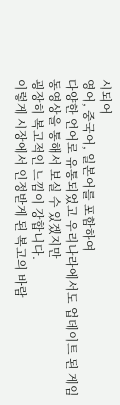시되어
영어, 중국어, 일본어를 포함하여
다양한 언어로 유통되었고 우리나라에서도 업데이트 된 게임
동영상을 통해서 보실 수 있겠지만
굉장히 복고적인 느낌이 강합니다.
이렇게 시장에서 인정받게 된 복고의 바람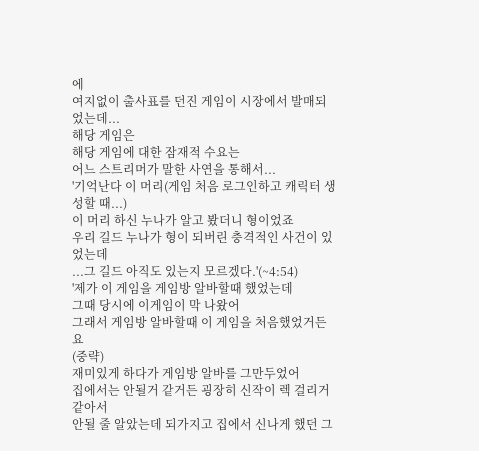에
여지없이 출사표를 던진 게임이 시장에서 발매되었는데...
해당 게임은
해당 게임에 대한 잠재적 수요는
어느 스트리머가 말한 사연을 통해서...
'기억난다 이 머리(게임 처음 로그인하고 캐릭터 생성할 때...)
이 머리 하신 누나가 알고 봤더니 형이었죠
우리 길드 누나가 형이 되버린 충격적인 사건이 있었는데
...그 길드 아직도 있는지 모르겠다.'(~4:54)
'제가 이 게임을 게임방 알바할때 했었는데
그때 당시에 이게임이 막 나왔어
그래서 게임방 알바할때 이 게임을 처음했었거든요
(중략)
재미있게 하다가 게임방 알바를 그만두었어
집에서는 안될거 같거든 굉장히 신작이 렉 걸리거 같아서
안될 줄 알았는데 되가지고 집에서 신나게 했던 그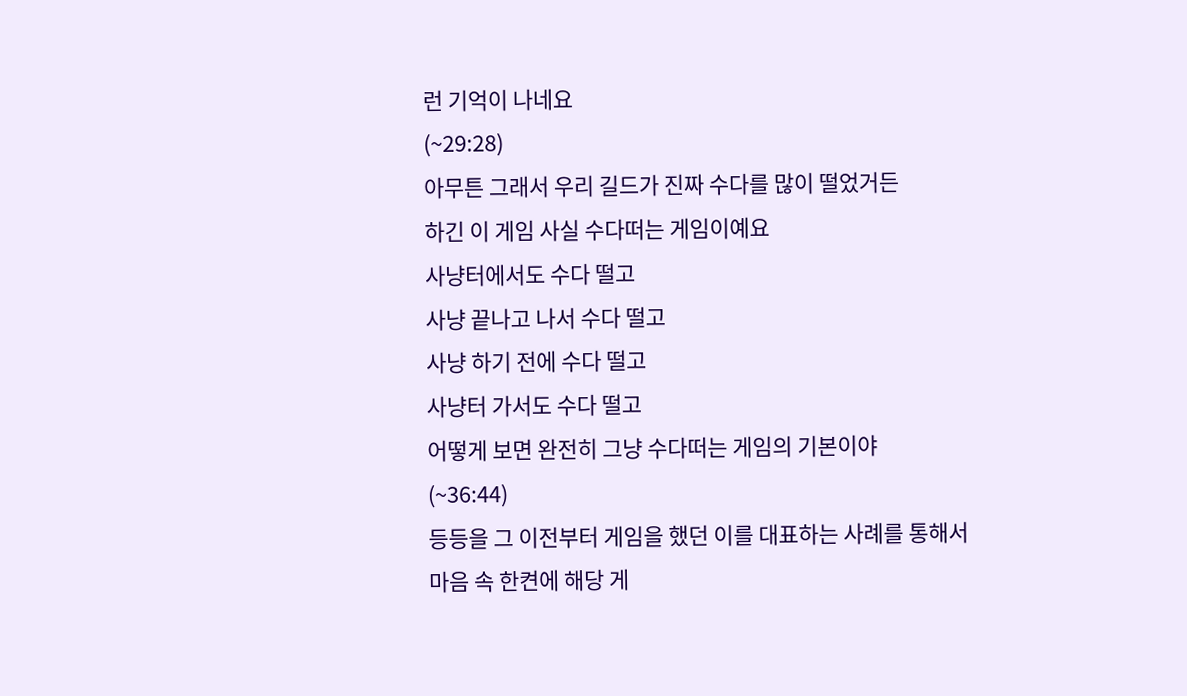런 기억이 나네요
(~29:28)
아무튼 그래서 우리 길드가 진짜 수다를 많이 떨었거든
하긴 이 게임 사실 수다떠는 게임이예요
사냥터에서도 수다 떨고
사냥 끝나고 나서 수다 떨고
사냥 하기 전에 수다 떨고
사냥터 가서도 수다 떨고
어떻게 보면 완전히 그냥 수다떠는 게임의 기본이야
(~36:44)
등등을 그 이전부터 게임을 했던 이를 대표하는 사례를 통해서
마음 속 한켠에 해당 게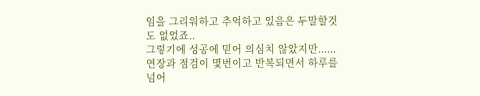임을 그리워하고 추억하고 있음은 두말할것도 없었죠..
그렇기에 성공에 믿어 의심치 않았지만......
연장과 점검이 몇번이고 반복되면서 하루를 넘어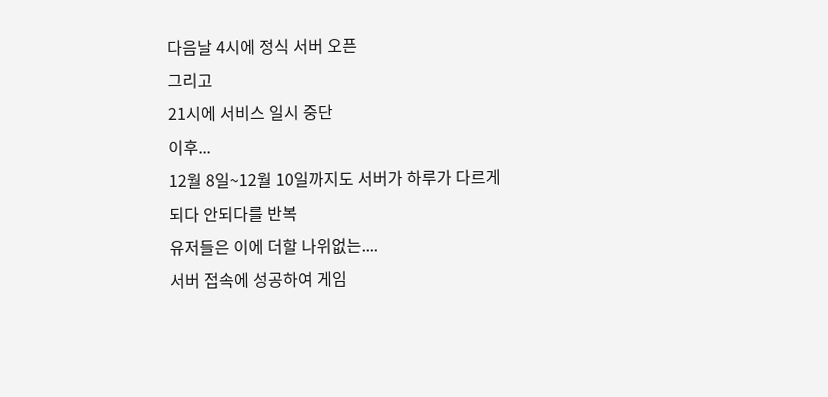다음날 4시에 정식 서버 오픈
그리고
21시에 서비스 일시 중단
이후...
12월 8일~12월 10일까지도 서버가 하루가 다르게
되다 안되다를 반복
유저들은 이에 더할 나위없는....
서버 접속에 성공하여 게임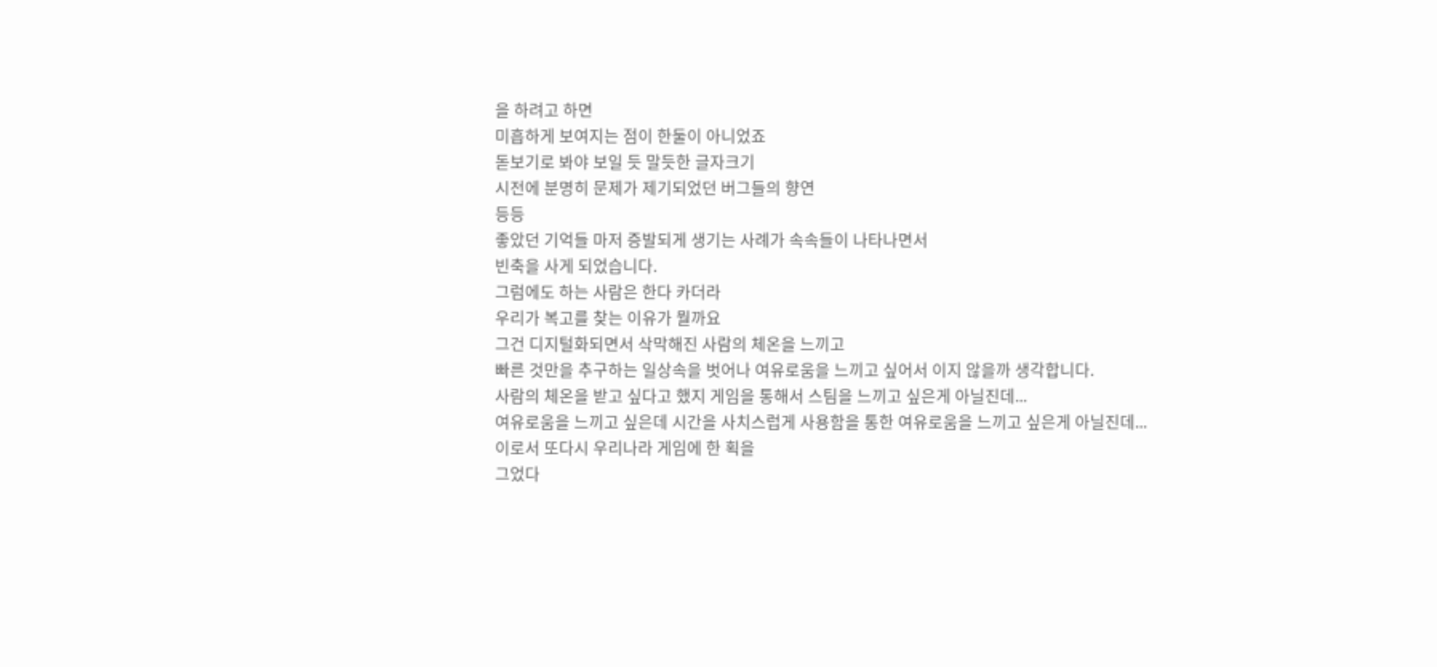을 하려고 하면
미흡하게 보여지는 점이 한둘이 아니었죠
돋보기로 봐야 보일 듯 말듯한 글자크기
시전에 분명히 문제가 제기되었던 버그들의 향연
등등
좋았던 기억들 마저 증발되게 생기는 사례가 속속들이 나타나면서
빈축을 사게 되었습니다.
그럼에도 하는 사람은 한다 카더라
우리가 복고를 찾는 이유가 뭘까요
그건 디지털화되면서 삭막해진 사람의 체온을 느끼고
빠른 것만을 추구하는 일상속을 벗어나 여유로움을 느끼고 싶어서 이지 않을까 생각합니다.
사람의 체온을 받고 싶다고 했지 게임을 통해서 스팀을 느끼고 싶은게 아닐진데...
여유로움을 느끼고 싶은데 시간을 사치스럽게 사용함을 통한 여유로움을 느끼고 싶은게 아닐진데...
이로서 또다시 우리나라 게임에 한 획을
그었다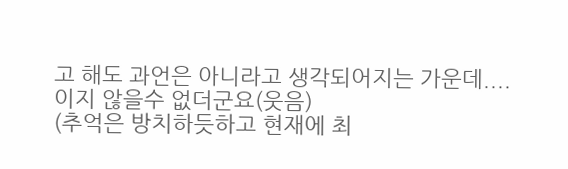고 해도 과언은 아니라고 생각되어지는 가운데....
이지 않을수 없더군요(웃음)
(추억은 방치하듯하고 현재에 최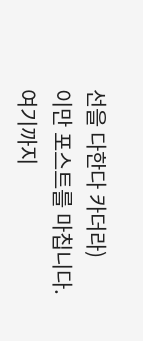선을 다한다 카더라)
이만 포스트를 마칩니다.
여기까지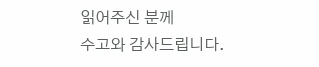읽어주신 분께
수고와 감사드립니다.